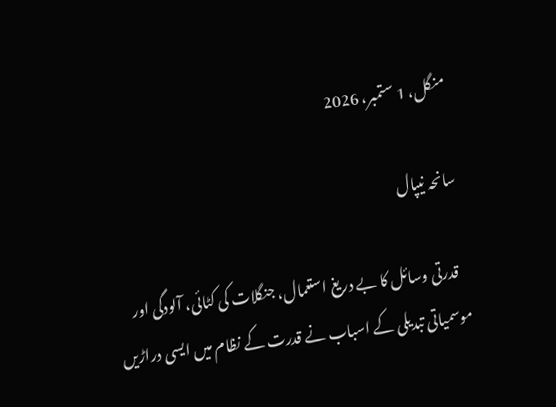منگل، 1 ستمبر، 2026

سانحہ نیپال

   قدرتی وسائل کا بے دریغ استعمال، جنگلات کی کٹائی، آلودگی اور موسمیاتی تبدیلی کے اسباب نے قدرت کے نظام میں ایسی دراڑیں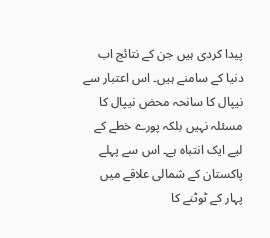پیدا کردی ہیں جن کے نتائج اب دنیا کے سامنے ہیں۔ اس اعتبار سے نیپال کا سانحہ محض نیپال کا مسئلہ نہیں بلکہ پورے خطے کے لیے ایک انتباہ ہے۔ اس سے پہلے پاکستان کے شمالی علاقے میں پہار کے ٹوٹنے کا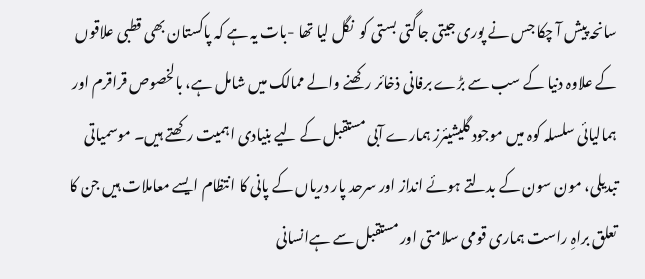سانحہ پیش آ چکا جس نے پوری جیتی جاگتی بستی کو  نگل لیا تھا -بات یہ ہے کہ پاکستان بھی قطبی علاقوں کے علاوہ دنیا کے سب سے بڑے برفانی ذخائر رکھنے والے ممالک میں شامل ہے، بالخصوص قراقرم اور ہمالیائی سلسلہ کوہ میں موجود گلیشیئرز ہمارے آبی مستقبل کے لیے بنیادی اہمیت رکھتے ہیں۔ موسمیاتی تبدیلی، مون سون کے بدلتے ہوئے انداز اور سرحد پار دریاں کے پانی کا انتظام ایسے معاملات ہیں جن کا تعلق براہِ راست ہماری قومی سلامتی اور مستقبل سے ہےانسانی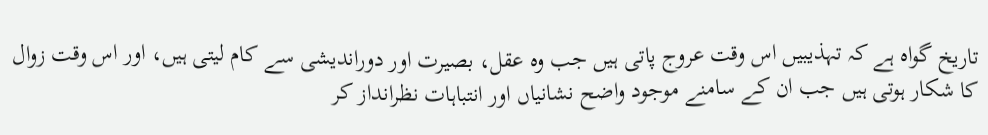تاریخ گواہ ہے کہ تہذیبیں اس وقت عروج پاتی ہیں جب وہ عقل، بصیرت اور دوراندیشی سے کام لیتی ہیں، اور اس وقت زوال کا شکار ہوتی ہیں جب ان کے سامنے موجود واضح نشانیاں اور انتباہات نظرانداز کر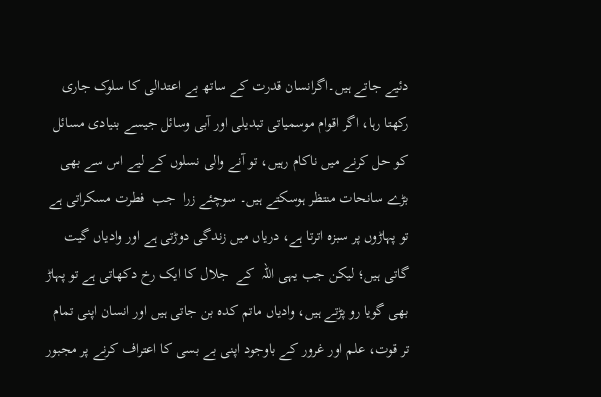دئیے جاتے ہیں۔اگرانسان قدرت کے ساتھ بے اعتدالی کا سلوک جاری رکھتا رہا، اگر اقوام موسمیاتی تبدیلی اور آبی وسائل جیسے بنیادی مسائل کو حل کرنے میں ناکام رہیں، تو آنے والی نسلوں کے لیے اس سے بھی بڑے سانحات منتظر ہوسکتے ہیں۔ سوچئے زرا  جب  فطرت مسکراتی ہے تو پہاڑوں پر سبزہ اترتا ہے، دریاں میں زندگی دوڑتی ہے اور وادیاں گیت گاتی ہیں؛ لیکن جب یہی اللہ  کے  جلال کا ایک رخ دکھاتی ہے تو پہاڑ بھی گویا رو پڑتے ہیں، وادیاں ماتم کدہ بن جاتی ہیں اور انسان اپنی تمام تر قوت، علم اور غرور کے باوجود اپنی بے بسی کا اعتراف کرنے پر مجبور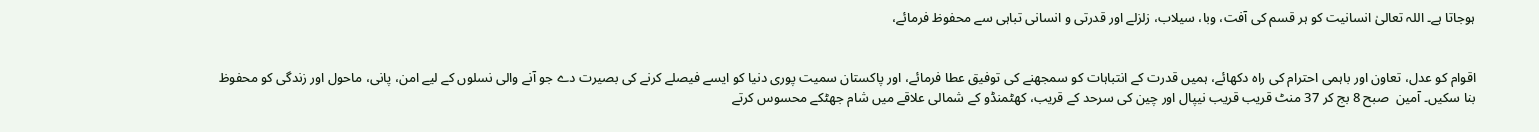ہوجاتا ہے۔ اللہ تعالیٰ انسانیت کو ہر قسم کی آفت، وبا، سیلاب، زلزلے اور قدرتی و انسانی تباہی سے محفوظ فرمائے،


اقوام کو عدل، تعاون اور باہمی احترام کی راہ دکھائے، ہمیں قدرت کے انتباہات کو سمجھنے کی توفیق عطا فرمائے، اور پاکستان سمیت پوری دنیا کو ایسے فیصلے کرنے کی بصیرت دے جو آنے والی نسلوں کے لیے امن، پانی، ماحول اور زندگی کو محفوظ بنا سکیں۔ آمین  صبح 8 بج کر 37 منٹ قریب قریب نیپال اور چین کی سرحد کے قریب، کھٹمنڈو کے شمالی علاقے میں شام جھٹکے محسوس کرتے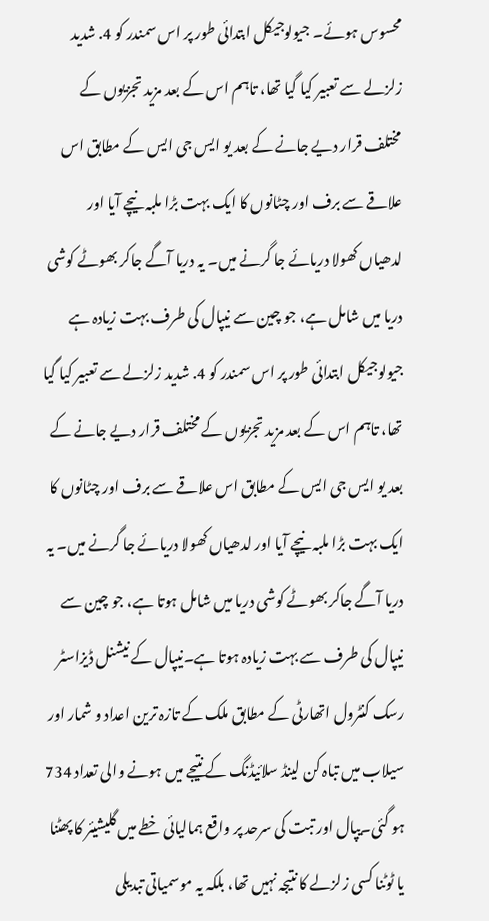محسوس ہوئے۔ جیولوجیکل ابتدائی طور پر اس سمندر کو 4. شدید زلزلے سے تعبیر کیا گیا تھا، تاہم اس کے بعد مزید تجزیوں کے مختلف قرار دیے جانے کے بعد یو ایس جی ایس کے مطابق اس علاقے سے برف اور چٹانوں کا ایک بہت بڑا ملبہ نیچے آیا اور لدھیاں کھولا دریائے جا گرنے میں۔ یہ دریا آگے جاکر بھوٹے کوشی دریا میں شامل ہے، جو چین سے نیپال کی طرف بہت زیادہ ہے جیولوجیکل ابتدائی طور پر اس سمندر کو 4. شدید زلزلے سے تعبیر کیا گیا تھا، تاہم اس کے بعد مزید تجزیوں کے مختلف قرار دیے جانے کے بعد یو ایس جی ایس کے مطابق اس علاقے سے برف اور چٹانوں کا ایک بہت بڑا ملبہ نیچے آیا اور لدھیاں کھولا دریائے جا گرنے میں۔ یہ دریا آگے جاکر بھوٹے کوشی دریا میں شامل ہوتا ہے، جو چین سے نیپال کی طرف سے بہت زیادہ ہوتا ہے۔نیپال کے نیشنل ڈیزاسٹر رسک کنٹرول اتھارٹی کے مطابق ملک کے تازہ ترین اعداد و شمار اور سیلاب میں تباہ کن لینڈ سلائیڈنگ کے نتیجے میں ہونے والی تعداد 734 ہو گئی۔یپال اور تبت کی سرحد پر واقع ہمالیائی خطے میں گلیشیئر کا پھٹنا یا ٹوٹنا کسی زلزلے کا نتیجہ نہیں تھا، بلکہ یہ موسمیاتی تبدیلی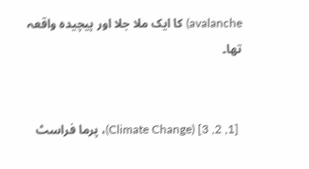avalanche) کا ایک ملا جلا اور پیچیدہ واقعہ تھا۔


 [1, 2, 3] (Climate Change)، پرما فراسٹ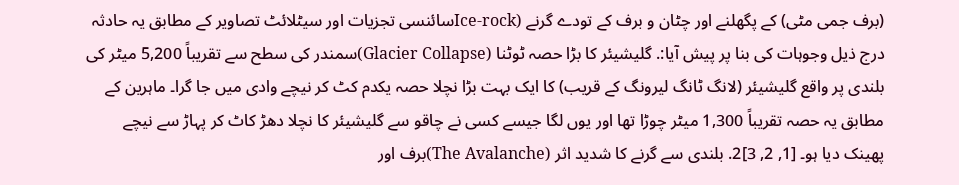(برف جمی مٹی) کے پگھلنے اور چٹان و برف کے تودے گرنے (Ice-rockسائنسی تجزیات اور سیٹلائٹ تصاویر کے مطابق یہ حادثہ درج ذیل وجوہات کی بنا پر پیش آیا:. گلیشیئر کا بڑا حصہ ٹوٹنا (Glacier Collapse)سمندر کی سطح سے تقریباً 5,200 میٹر کی بلندی پر واقع گلیشیئر (لانگ ٹانگ لیرونگ کے قریب) کا ایک بہت بڑا نچلا حصہ یکدم کٹ کر نیچے وادی میں جا گرا۔ ماہرین کے مطابق یہ حصہ تقریباً 1,300 میٹر چوڑا تھا اور یوں لگا جیسے کسی نے چاقو سے گلیشیئر کا نچلا دھڑ کاٹ کر پہاڑ سے نیچے پھینک دیا ہو۔ [1, 2, 3]2. بلندی سے گرنے کا شدید اثر (The Avalanche)برف اور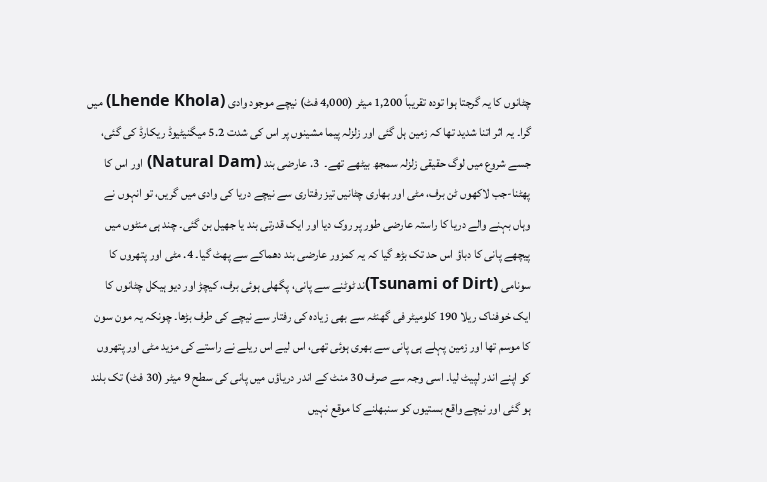چٹانوں کا یہ گرجتا ہوا تودہ تقریباً 1,200 میٹر (4,000 فٹ) نیچے موجود وادی (Lhende Khola) میں گرا۔ یہ اثر اتنا شدید تھا کہ زمین ہل گئی اور زلزلہ پیما مشینوں پر اس کی شدت 5.2 میگنیٹیوڈ ریکارڈ کی گئی، جسے شروع میں لوگ حقیقی زلزلہ سمجھ بیٹھے تھے۔  3. عارضی بند (Natural Dam) اور اس کا پھٹنا-جب لاکھوں ٹن برف، مٹی اور بھاری چٹانیں تیز رفتاری سے نیچے دریا کی وادی میں گریں، تو انہوں نے وہاں بہنے والے دریا کا راستہ عارضی طور پر روک دیا اور ایک قدرتی بند یا جھیل بن گئی۔ چند ہی منٹوں میں پیچھے پانی کا دباؤ اس حد تک بڑھ گیا کہ یہ کمزور عارضی بند دھماکے سے پھٹ گیا۔ 4. مٹی اور پتھروں کا سونامی (Tsunami of Dirt)ند ٹوٹنے سے پانی، پگھلی ہوئی برف، کیچڑ اور دیو ہیکل چٹانوں کا ایک خوفناک ریلا 190 کلومیٹر فی گھنٹہ سے بھی زیادہ کی رفتار سے نیچے کی طرف بڑھا۔ چونکہ یہ مون سون کا موسم تھا اور زمین پہلے ہی پانی سے بھری ہوئی تھی، اس لیے اس ریلے نے راستے کی مزید مٹی اور پتھروں کو اپنے اندر لپیٹ لیا۔ اسی وجہ سے صرف 30 منٹ کے اندر دریاؤں میں پانی کی سطح 9 میٹر (30 فٹ) تک بلند ہو گئی اور نیچے واقع بستیوں کو سنبھلنے کا موقع نہیں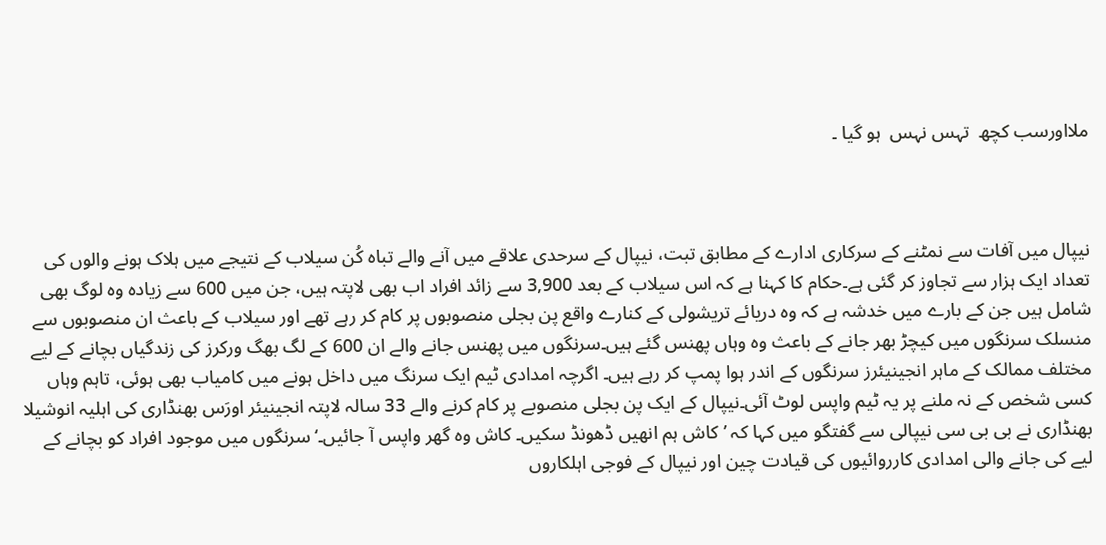ملااورسب کچھ  تہس نہس  ہو گیا ۔



نیپال میں آفات سے نمٹنے کے سرکاری ادارے کے مطابق تبت، نیپال کے سرحدی علاقے میں آنے والے تباہ کُن سیلاب کے نتیجے میں ہلاک ہونے والوں کی تعداد ایک ہزار سے تجاوز کر گئی ہے۔حکام کا کہنا ہے کہ اس سیلاب کے بعد 3,900 سے زائد افراد اب بھی لاپتہ ہیں، جن میں 600 سے زیادہ وہ لوگ بھی شامل ہیں جن کے بارے میں خدشہ ہے کہ وہ دریائے تریشولی کے کنارے واقع پن بجلی منصوبوں پر کام کر رہے تھے اور سیلاب کے باعث ان منصوبوں سے منسلک سرنگوں میں کیچڑ بھر جانے کے باعث وہ وہاں پھنس گئے ہیں۔سرنگوں میں پھنس جانے والے ان 600 کے لگ بھگ ورکرز کی زندگیاں بچانے کے لیے مختلف ممالک کے ماہر انجینیئرز سرنگوں کے اندر ہوا پمپ کر رہے ہیں۔ اگرچہ امدادی ٹیم ایک سرنگ میں داخل ہونے میں کامیاب بھی ہوئی، تاہم وہاں کسی شخص کے نہ ملنے پر یہ ٹیم واپس لوٹ آئی۔نیپال کے ایک پن بجلی منصوبے پر کام کرنے والے 33 سالہ لاپتہ انجینیئر اورَس بھنڈاری کی اہلیہ انوشیلا بھنڈاری نے بی بی سی نیپالی سے گفتگو میں کہا کہ ’کاش ہم انھیں ڈھونڈ سکیں۔ کاش وہ گھر واپس آ جائیں۔‘سرنگوں میں موجود افراد کو بچانے کے لیے کی جانے والی امدادی کارروائیوں کی قیادت چین اور نیپال کے فوجی اہلکاروں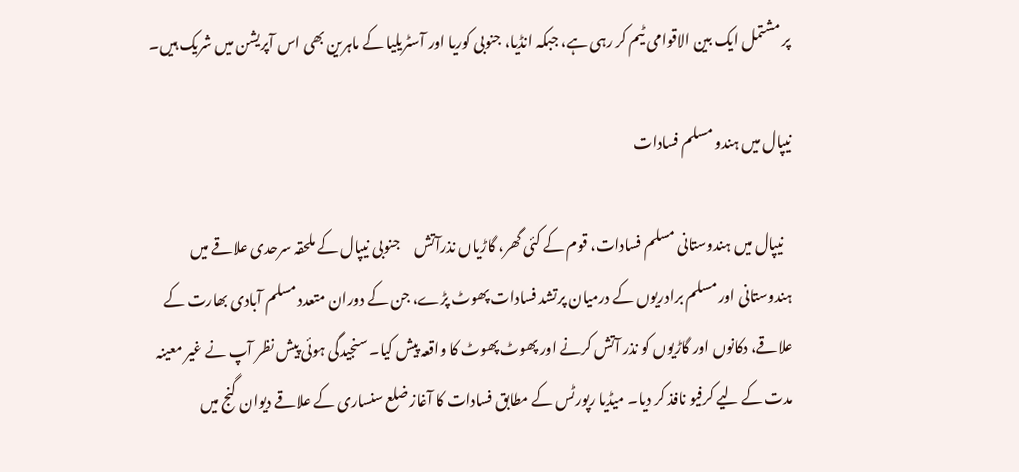پر مشتمل ایک بین الاقوامی ٹیم کر رہی ہے، جبکہ انڈیا، جنوبی کوریا اور آسٹریلیا کے ماہرین بھی اس آپریشن میں شریک ہیں۔

نیپال میں ہندو مسلم فسادات

   نیپال میں ہندوستانی مسلم فسادات، قوم کے کئی گھر، گاڑیاں نذرآتش     جنوبی نیپال کے ملحقہ سرحدی علاقے میں ہندوستانی اور مسلم برادریوں کے درمیان پرتشد فسادات پھوٹ پڑے، جن کے دوران متعدد مسلم آبادی بھارت کے علاقے، دکانوں اور گاڑیوں کو نذر آتش کرنے اور پھوٹ پھوٹ کا واقعہ پیش کیا۔ سنجیدگی ہوئی پیش نظر آپ نے غیر معینہ مدت کے لیے کرفیو نافذ کر دیا۔ میڈیا رپورٹس کے مطابق فسادات کا آغاز ضلع سنساری کے علاقے دیوان گنج میں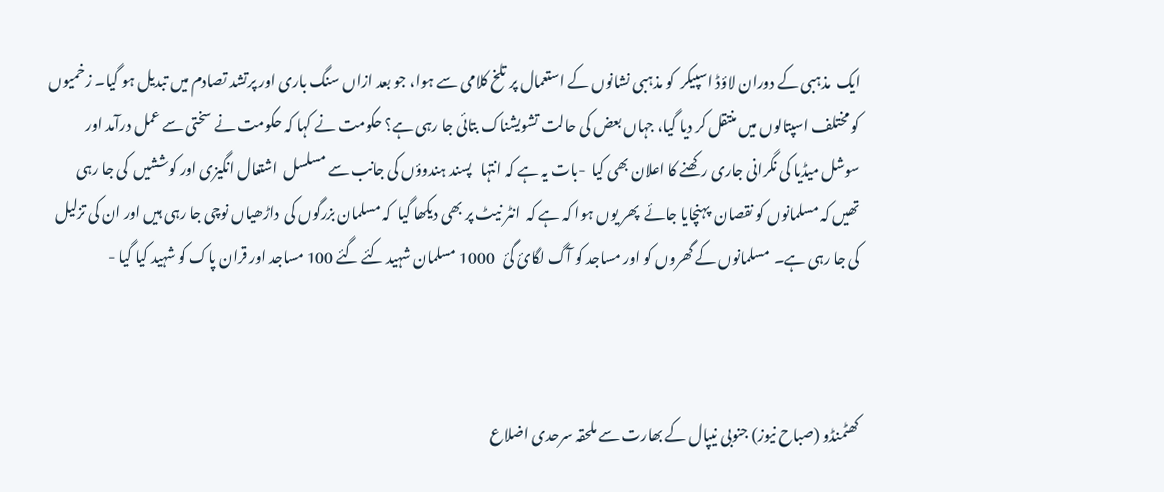ایک  مذہبی کے دوران لاؤڈ اسپیکر  کو مذہبی نشانوں کے استعمال پر تلخ کلامی سے ہوا، جو بعد ازاں سنگ باری اور پرتشد تصادم میں تبدیل ہو گیا۔ زخمیوں کو مختلف اسپتالوں میں منتقل کر دیا گیا، جہاں بعض کی حالت تشویشناک بتائی جا رہی ہے؟ حکومت نے کہا کہ حکومت نے سختی سے عمل درآمد اور سوشل میڈیا کی نگرانی جاری رکھنے کا اعلان بھی کیا  -بات یہ ہے کہ انتہا   پسند ہندوؤں کی جانب سے مسلسل  اشتعال انگیزی اور کوششیں  کی جا رہی  تھیں کہ مسلمانوں کو نقصان  پہنچایا جائے  پھر یوں ہوا کہ ہے کہ  انٹر نیٹ پر بھی دیکھا گیا  کہ مسلمان بزرگوں کی  داڑھیاں نوچی جا رہی ہیں اور ان کی تزلیل کی جا رہی ہے۔  مسلمانوں کے گھروں کو اور مساجد کو آگ لگائ گئ   1000 مسلمان شہید کئے گئے 100 مساجد اور قران پاک کو شہید کیا گیا -



کھٹمنڈو (صباح نیوز) جنوبی نیپال کے بھارت سے ملحقہ سرحدی اضلاع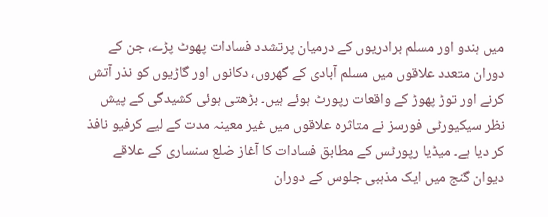میں ہندو اور مسلم برادریوں کے درمیان پرتشدد فسادات پھوٹ پڑے، جن کے دوران متعدد علاقوں میں مسلم آبادی کے گھروں، دکانوں اور گاڑیوں کو نذر آتش کرنے اور توڑ پھوڑ کے واقعات رپورٹ ہوئے ہیں۔ بڑھتی ہوئی کشیدگی کے پیش نظر سیکیورٹی فورسز نے متاثرہ علاقوں میں غیر معینہ مدت کے لیے کرفیو نافذ کر دیا ہے۔ میڈیا رپورٹس کے مطابق فسادات کا آغاز ضلع سنساری کے علاقے دیوان گنج میں ایک مذہبی جلوس کے دوران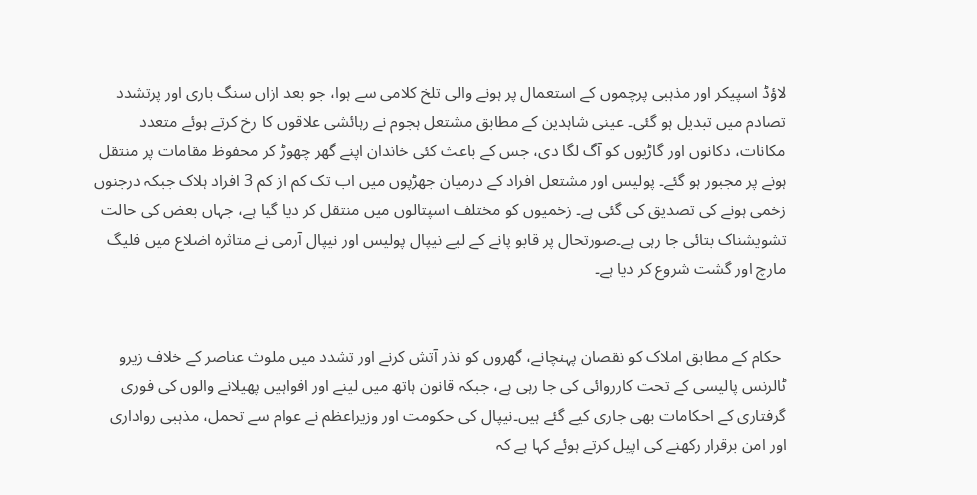لاؤڈ اسپیکر اور مذہبی پرچموں کے استعمال پر ہونے والی تلخ کلامی سے ہوا، جو بعد ازاں سنگ باری اور پرتشدد تصادم میں تبدیل ہو گئی۔ عینی شاہدین کے مطابق مشتعل ہجوم نے رہائشی علاقوں کا رخ کرتے ہوئے متعدد مکانات، دکانوں اور گاڑیوں کو آگ لگا دی، جس کے باعث کئی خاندان اپنے گھر چھوڑ کر محفوظ مقامات پر منتقل ہونے پر مجبور ہو گئے۔ پولیس اور مشتعل افراد کے درمیان جھڑپوں میں اب تک کم از کم 3 افراد ہلاک جبکہ درجنوں زخمی ہونے کی تصدیق کی گئی ہے۔ زخمیوں کو مختلف اسپتالوں میں منتقل کر دیا گیا ہے، جہاں بعض کی حالت تشویشناک بتائی جا رہی ہے۔صورتحال پر قابو پانے کے لیے نیپال پولیس اور نیپال آرمی نے متاثرہ اضلاع میں فلیگ مارچ اور گشت شروع کر دیا ہے۔


 حکام کے مطابق املاک کو نقصان پہنچانے، گھروں کو نذر آتش کرنے اور تشدد میں ملوث عناصر کے خلاف زیرو ٹالرنس پالیسی کے تحت کارروائی کی جا رہی ہے، جبکہ قانون ہاتھ میں لینے اور افواہیں پھیلانے والوں کی فوری گرفتاری کے احکامات بھی جاری کیے گئے ہیں۔نیپال کی حکومت اور وزیراعظم نے عوام سے تحمل، مذہبی رواداری اور امن برقرار رکھنے کی اپیل کرتے ہوئے کہا ہے کہ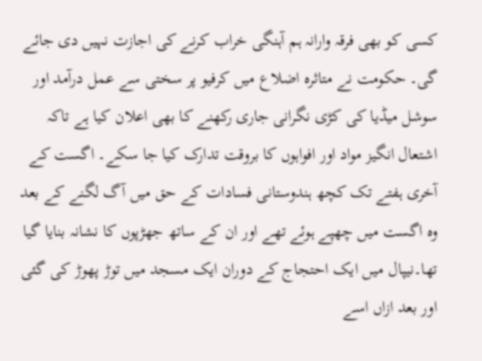کسی کو بھی فرقہ وارانہ ہم آہنگی خراب کرنے کی اجازت نہیں دی جائے گی۔ حکومت نے متاثرہ اضلاع میں کرفیو پر سختی سے عمل درآمد اور سوشل میڈیا کی کڑی نگرانی جاری رکھنے کا بھی اعلان کیا ہے تاکہ اشتعال انگیز مواد اور افواہوں کا بروقت تدارک کیا جا سکے۔ اگست کے آخری ہفتے تک کچھ ہندوستانی فسادات کے حق میں آگ لگنے کے بعد وہ اگست میں چھپے ہوئے تھے اور ان کے ساتھ جھڑپوں کا نشانہ بنایا گیا تھا۔نیپال میں ایک احتجاج کے دوران ایک مسجد میں توڑ پھوڑ کی گئی اور بعد ازاں اسے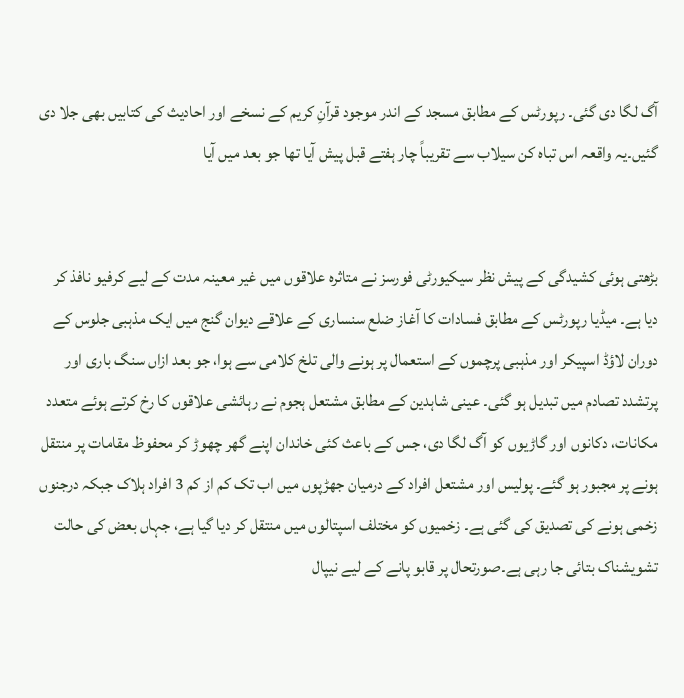آگ لگا دی گئی۔ رپورٹس کے مطابق مسجد کے اندر موجود قرآنِ کریم کے نسخے اور احادیث کی کتابیں بھی جلا دی گئیں۔یہ واقعہ اس تباہ کن سیلاب سے تقریباً چار ہفتے قبل پیش آیا تھا جو بعد میں آیا


بڑھتی ہوئی کشیدگی کے پیش نظر سیکیورٹی فورسز نے متاثرہ علاقوں میں غیر معینہ مدت کے لیے کرفیو نافذ کر دیا ہے۔ میڈیا رپورٹس کے مطابق فسادات کا آغاز ضلع سنساری کے علاقے دیوان گنج میں ایک مذہبی جلوس کے دوران لاؤڈ اسپیکر اور مذہبی پرچموں کے استعمال پر ہونے والی تلخ کلامی سے ہوا، جو بعد ازاں سنگ باری اور پرتشدد تصادم میں تبدیل ہو گئی۔ عینی شاہدین کے مطابق مشتعل ہجوم نے رہائشی علاقوں کا رخ کرتے ہوئے متعدد مکانات، دکانوں اور گاڑیوں کو آگ لگا دی، جس کے باعث کئی خاندان اپنے گھر چھوڑ کر محفوظ مقامات پر منتقل ہونے پر مجبور ہو گئے۔ پولیس اور مشتعل افراد کے درمیان جھڑپوں میں اب تک کم از کم 3 افراد ہلاک جبکہ درجنوں زخمی ہونے کی تصدیق کی گئی ہے۔ زخمیوں کو مختلف اسپتالوں میں منتقل کر دیا گیا ہے، جہاں بعض کی حالت تشویشناک بتائی جا رہی ہے۔صورتحال پر قابو پانے کے لیے نیپال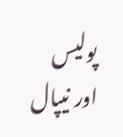پولیس اور نیپال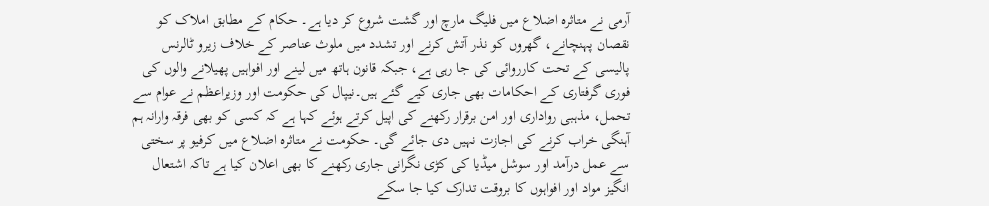آرمی نے متاثرہ اضلاع میں فلیگ مارچ اور گشت شروع کر دیا ہے۔ حکام کے مطابق املاک کو نقصان پہنچانے، گھروں کو نذر آتش کرنے اور تشدد میں ملوث عناصر کے خلاف زیرو ٹالرنس پالیسی کے تحت کارروائی کی جا رہی ہے، جبکہ قانون ہاتھ میں لینے اور افواہیں پھیلانے والوں کی فوری گرفتاری کے احکامات بھی جاری کیے گئے ہیں۔نیپال کی حکومت اور وزیراعظم نے عوام سے تحمل، مذہبی رواداری اور امن برقرار رکھنے کی اپیل کرتے ہوئے کہا ہے کہ کسی کو بھی فرقہ وارانہ ہم آہنگی خراب کرنے کی اجازت نہیں دی جائے گی۔ حکومت نے متاثرہ اضلاع میں کرفیو پر سختی سے عمل درآمد اور سوشل میڈیا کی کڑی نگرانی جاری رکھنے کا بھی اعلان کیا ہے تاکہ اشتعال انگیز مواد اور افواہوں کا بروقت تدارک کیا جا سکے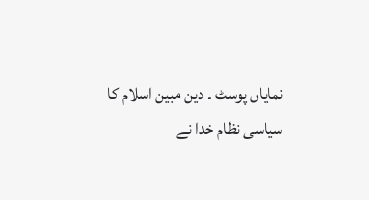نمایاں پوسٹ ۔ دین مبین اسلام کا سیاسی نظام خدا نے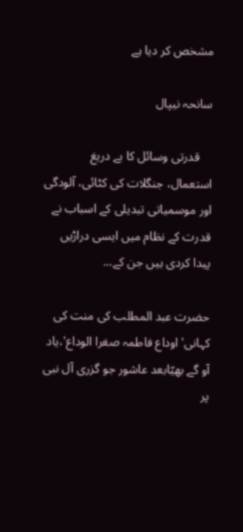مشخص کر دیا ہے

سانحہ نیپال

    قدرتی وسائل کا بے دریغ استعمال، جنگلات کی کٹائی، آلودگی اور موسمیاتی تبدیلی کے اسباب نے قدرت کے نظام میں ایسی دراڑیں پیدا کردی ہیں جن کے...

حضرت عبد المطلب کی منت کی کہانی'اوداع فاطمہ صغرا الوداع'،یاد آو گے بھیّابعد عاشور جو گزری آل نبی پر